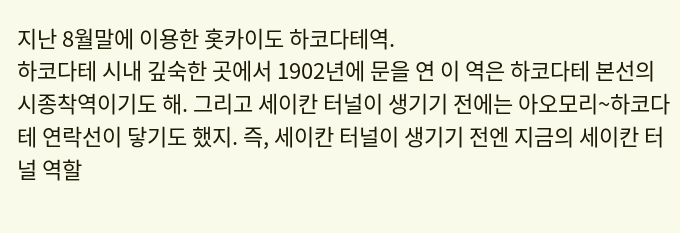지난 8월말에 이용한 홋카이도 하코다테역.
하코다테 시내 깊숙한 곳에서 1902년에 문을 연 이 역은 하코다테 본선의 시종착역이기도 해. 그리고 세이칸 터널이 생기기 전에는 아오모리~하코다테 연락선이 닿기도 했지. 즉, 세이칸 터널이 생기기 전엔 지금의 세이칸 터널 역할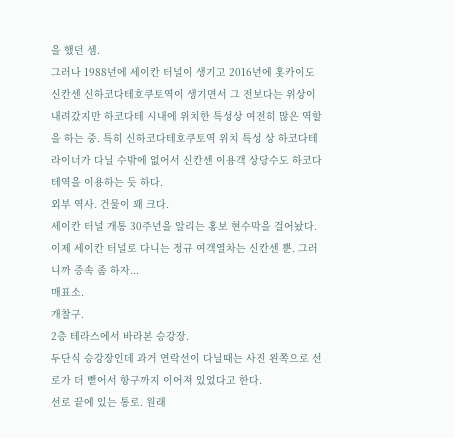을 했던 셈.
그러나 1988년에 세이칸 터널이 생기고 2016년에 홋카이도 신칸센 신하코다테호쿠토역이 생기면서 그 전보다는 위상이 내려갔지만 하코다테 시내에 위치한 특성상 여전히 많은 역할을 하는 중. 특히 신하코다테호쿠토역 위치 특성 상 하코다테 라이너가 다닐 수밖에 없어서 신칸센 이용객 상당수도 하코다테역을 이용하는 듯 하다.
외부 역사. 건물이 꽤 크다.
세이칸 터널 개통 30주년을 알리는 홍보 현수막을 걸어놨다.
이제 세이칸 터널로 다니는 정규 여객열차는 신칸센 뿐. 그러니까 증속 좀 하자...
매표소.
개찰구.
2층 테라스에서 바라본 승강장.
두단식 승강장인데 과거 연락선이 다닐때는 사진 왼쪽으로 선로가 더 뻗어서 항구까지 이어져 있었다고 한다.
선로 끝에 있는 통로. 원래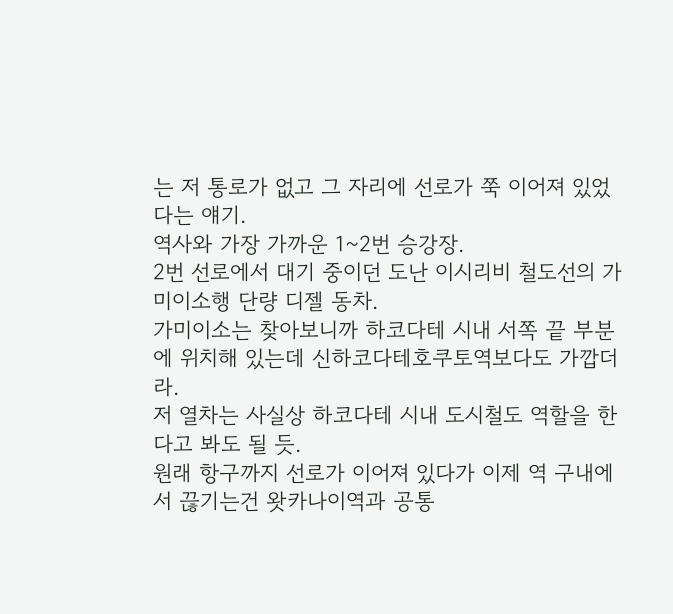는 저 통로가 없고 그 자리에 선로가 쭉 이어져 있었다는 얘기.
역사와 가장 가까운 1~2번 승강장.
2번 선로에서 대기 중이던 도난 이시리비 철도선의 가미이소행 단량 디젤 동차.
가미이소는 찾아보니까 하코다테 시내 서쪽 끝 부분에 위치해 있는데 신하코다테호쿠토역보다도 가깝더라.
저 열차는 사실상 하코다테 시내 도시철도 역할을 한다고 봐도 될 듯.
원래 항구까지 선로가 이어져 있다가 이제 역 구내에서 끊기는건 왓카나이역과 공통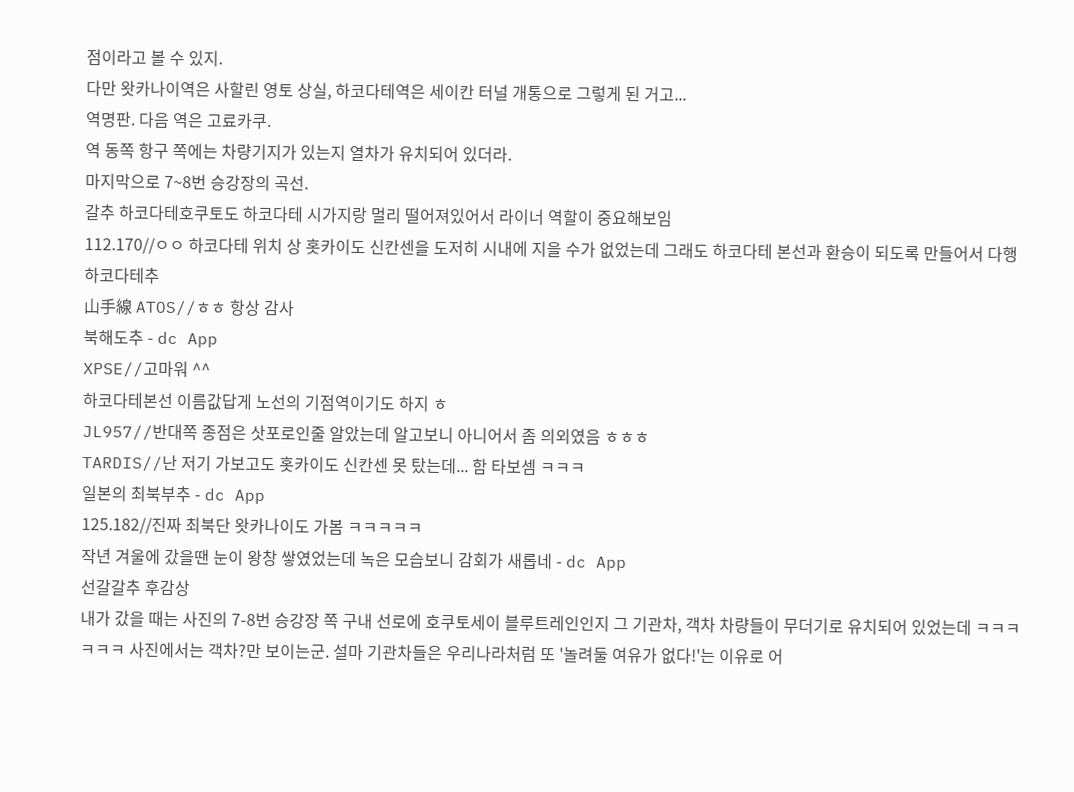점이라고 볼 수 있지.
다만 왓카나이역은 사할린 영토 상실, 하코다테역은 세이칸 터널 개통으로 그렇게 된 거고...
역명판. 다음 역은 고료카쿠.
역 동쪽 항구 쪽에는 차량기지가 있는지 열차가 유치되어 있더라.
마지막으로 7~8번 승강장의 곡선.
갈추 하코다테호쿠토도 하코다테 시가지랑 멀리 떨어져있어서 라이너 역할이 중요해보임
112.170//ㅇㅇ 하코다테 위치 상 홋카이도 신칸센을 도저히 시내에 지을 수가 없었는데 그래도 하코다테 본선과 환승이 되도록 만들어서 다행
하코다테추
山手線 ATOS//ㅎㅎ 항상 감사
북해도추 - dc App
XPSE//고마워 ^^
하코다테본선 이름값답게 노선의 기점역이기도 하지 ㅎ
JL957//반대쪽 종점은 삿포로인줄 알았는데 알고보니 아니어서 좀 의외였음 ㅎㅎㅎ
TARDIS//난 저기 가보고도 홋카이도 신칸센 못 탔는데... 함 타보셈 ㅋㅋㅋ
일본의 최북부추 - dc App
125.182//진짜 최북단 왓카나이도 가봄 ㅋㅋㅋㅋㅋ
작년 겨울에 갔을땐 눈이 왕창 쌓였었는데 녹은 모습보니 감회가 새롭네 - dc App
선갈갈추 후감상
내가 갔을 때는 사진의 7-8번 승강장 쪽 구내 선로에 호쿠토세이 블루트레인인지 그 기관차, 객차 차량들이 무더기로 유치되어 있었는데 ㅋㅋㅋㅋㅋㅋ 사진에서는 객차?만 보이는군. 설마 기관차들은 우리나라처럼 또 '놀려둘 여유가 없다!'는 이유로 어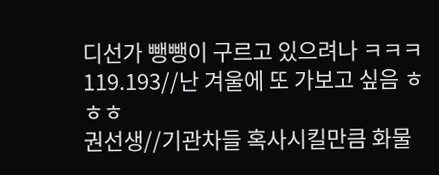디선가 뺑뺑이 구르고 있으려나 ㅋㅋㅋ
119.193//난 겨울에 또 가보고 싶음 ㅎㅎㅎ
권선생//기관차들 혹사시킬만큼 화물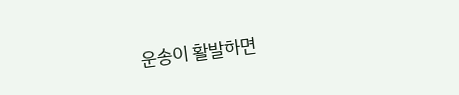운송이 활발하면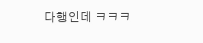다행인데 ㅋㅋㅋ